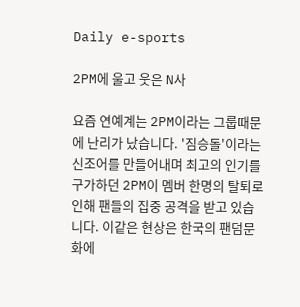Daily e-sports

2PM에 울고 웃은 N사

요즘 연예계는 2PM이라는 그룹때문에 난리가 났습니다. '짐승돌'이라는 신조어를 만들어내며 최고의 인기를 구가하던 2PM이 멤버 한명의 탈퇴로 인해 팬들의 집중 공격을 받고 있습니다. 이같은 현상은 한국의 팬덤문화에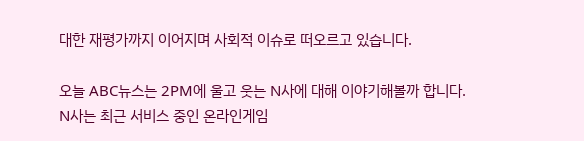대한 재평가까지 이어지며 사회적 이슈로 떠오르고 있습니다.

오늘 ABC뉴스는 2PM에 울고 웃는 N사에 대해 이야기해볼까 합니다.
N사는 최근 서비스 중인 온라인게임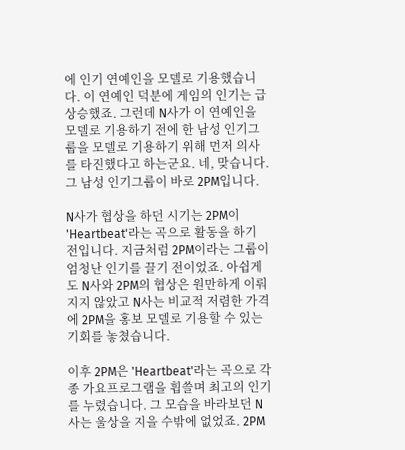에 인기 연예인을 모델로 기용했습니다. 이 연예인 덕분에 게임의 인기는 급상승했죠. 그런데 N사가 이 연예인을 모델로 기용하기 전에 한 남성 인기그룹을 모델로 기용하기 위해 먼저 의사를 타진했다고 하는군요. 네, 맞습니다. 그 남성 인기그룹이 바로 2PM입니다.

N사가 협상을 하던 시기는 2PM이 'Heartbeat'라는 곡으로 활동을 하기 전입니다. 지금처럼 2PM이라는 그룹이 엄청난 인기를 끌기 전이었죠. 아쉽게도 N사와 2PM의 협상은 원만하게 이뤄지지 않았고 N사는 비교적 저렴한 가격에 2PM을 홍보 모델로 기용할 수 있는 기회를 놓쳤습니다.

이후 2PM은 'Heartbeat'라는 곡으로 각종 가요프로그램을 휩쓸며 최고의 인기를 누렸습니다. 그 모습을 바라보던 N사는 울상을 지을 수밖에 없었죠. 2PM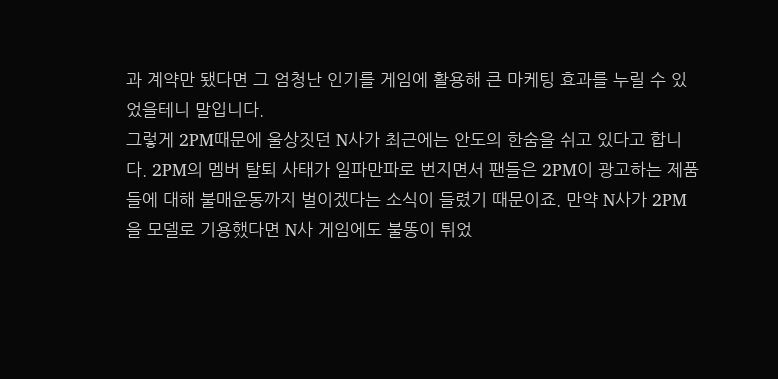과 계약만 됐다면 그 엄청난 인기를 게임에 활용해 큰 마케팅 효과를 누릴 수 있었을테니 말입니다.
그렇게 2PM때문에 울상짓던 N사가 최근에는 안도의 한숨을 쉬고 있다고 합니다. 2PM의 멤버 탈퇴 사태가 일파만파로 번지면서 팬들은 2PM이 광고하는 제품들에 대해 불매운동까지 벌이겠다는 소식이 들렸기 때문이죠. 만약 N사가 2PM을 모델로 기용했다면 N사 게임에도 불똥이 튀었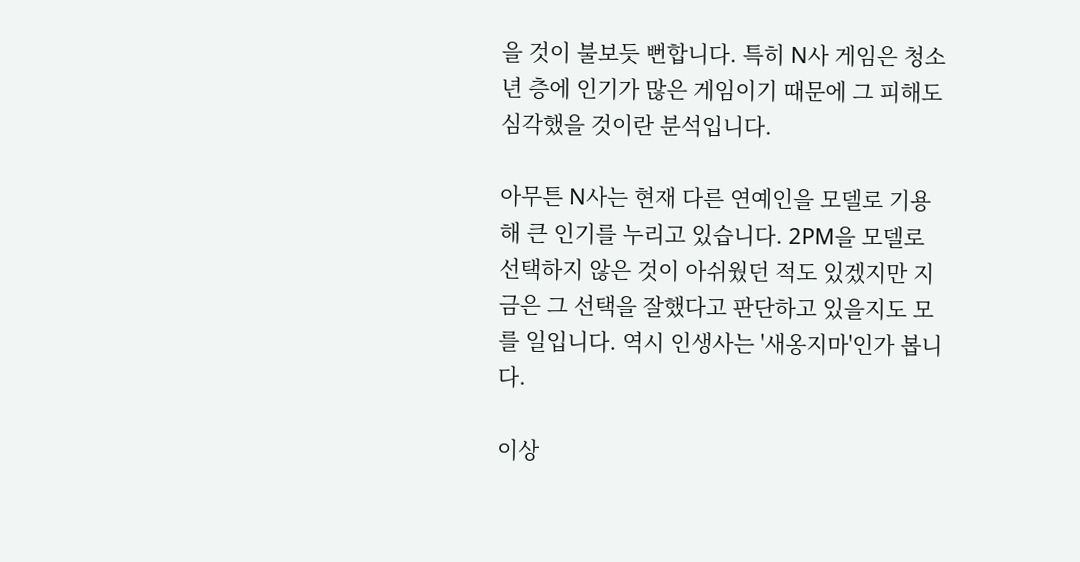을 것이 불보듯 뻔합니다. 특히 N사 게임은 청소년 층에 인기가 많은 게임이기 때문에 그 피해도 심각했을 것이란 분석입니다.

아무튼 N사는 현재 다른 연예인을 모델로 기용해 큰 인기를 누리고 있습니다. 2PM을 모델로 선택하지 않은 것이 아쉬웠던 적도 있겠지만 지금은 그 선택을 잘했다고 판단하고 있을지도 모를 일입니다. 역시 인생사는 '새옹지마'인가 봅니다.

이상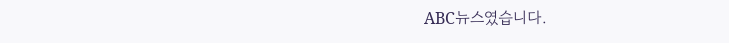ABC뉴스였습니다.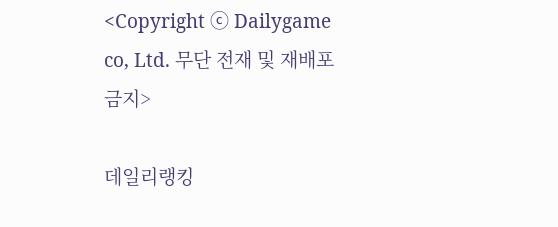<Copyright ⓒ Dailygame co, Ltd. 무단 전재 및 재배포 금지>

데일리랭킹